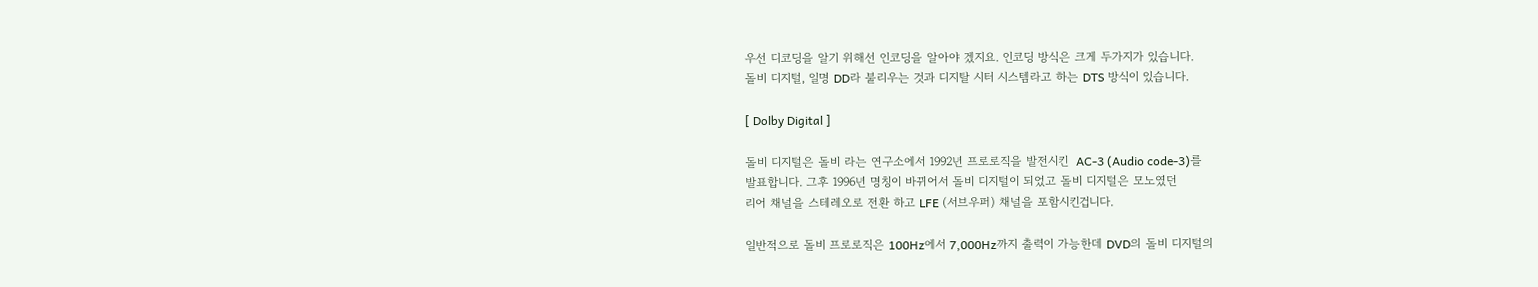우선 디코딩을 알기 위해선 인코딩을 알아야 겠지요. 인코딩 방식은 크게 두가지가 있습니다.
돌비 디지털, 일명 DD라 불리우는 것과 디지탈 시터 시스템라고 하는 DTS 방식이 있습니다.

[ Dolby Digital ]

돌비 디지털은 돌비 라는 연구소에서 1992년 프로로직을 발전시킨  AC-3 (Audio code-3)를
발표합니다. 그후 1996년 명칭이 바뀌어서 돌비 디지털이 되었고 돌비 디지털은 모노였던
리어 채널을 스테레오로 전환 하고 LFE (서브우퍼) 채널을 포함시킨겁니다.

일반적으로 돌비 프로로직은 100Hz에서 7,000Hz까지 출력이 가능한데 DVD의 돌비 디지털의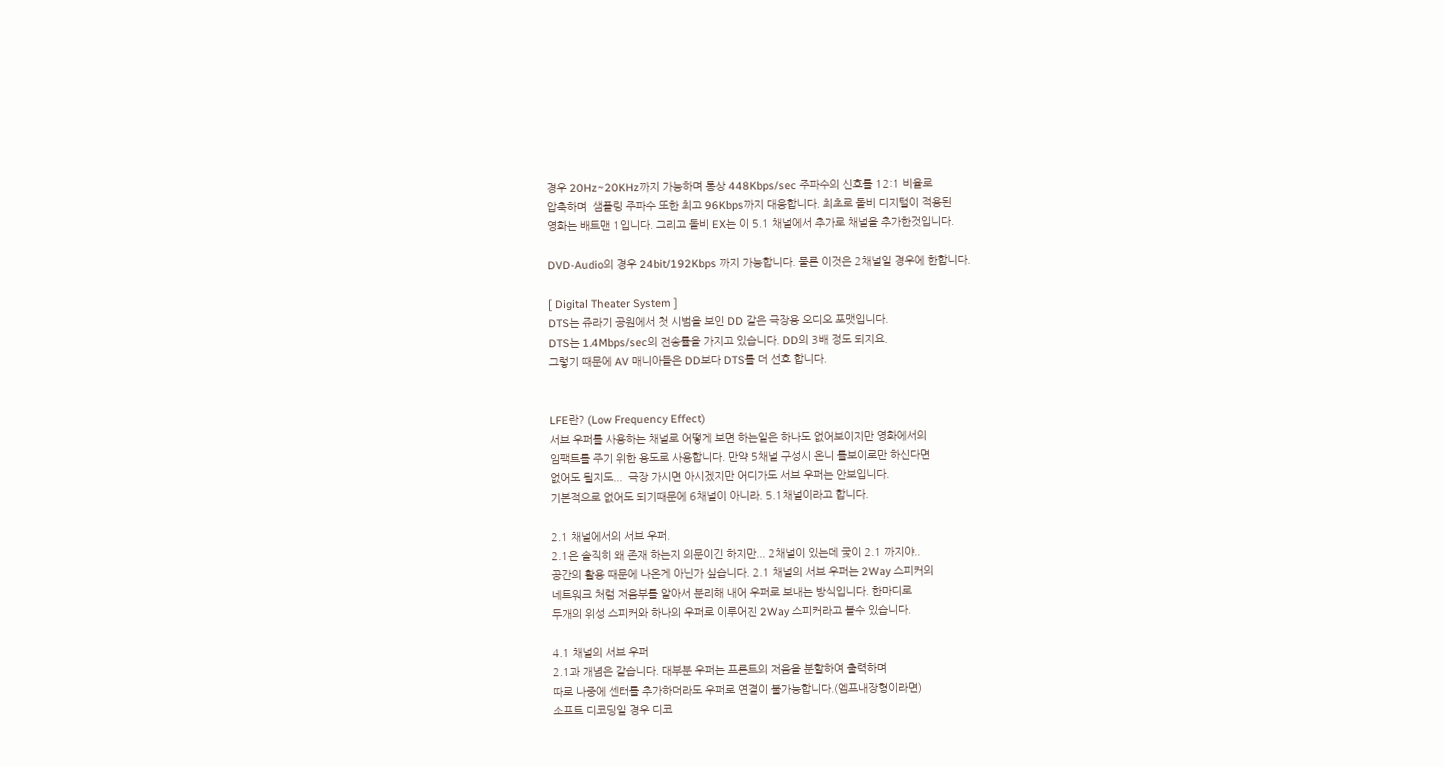경우 20Hz~20KHz까지 가능하며 통상 448Kbps/sec 주파수의 신호를 12:1 비율로
압축하며  샘플링 주파수 또한 최고 96Kbps까지 대응합니다. 최초로 돌비 디지털이 적용된
영화는 배트맨 1입니다. 그리고 돌비 EX는 이 5.1 채널에서 추가로 채널을 추가한것입니다.

DVD-Audio의 경우 24bit/192Kbps 까지 가능합니다. 물론 이것은 2채널일 경우에 한합니다.

[ Digital Theater System ]
DTS는 쥬라기 공원에서 첫 시범을 보인 DD 같은 극장용 오디오 포맷입니다.
DTS는 1.4Mbps/sec의 전송률을 가지고 있습니다. DD의 3배 정도 되지요.
그렇기 때문에 AV 매니아들은 DD보다 DTS를 더 선호 합니다.


LFE란? (Low Frequency Effect)
서브 우퍼를 사용하는 채널로 어떻게 보면 하는일은 하나도 없어보이지만 영화에서의
임팩트를 주기 위한 용도로 사용합니다. 만약 5채널 구성시 온니 톨보이로만 하신다면
없어도 될지도...  극장 가시면 아시겠지만 어디가도 서브 우퍼는 안보입니다.
기본적으로 없어도 되기때문에 6채널이 아니라. 5.1채널이라고 합니다.

2.1 채널에서의 서브 우퍼.
2.1은 솔직히 왜 존재 하는지 의문이긴 하지만... 2채널이 있는데 궂이 2.1 까지야..
공간의 활용 때문에 나온게 아닌가 싶습니다. 2.1 채널의 서브 우퍼는 2Way 스피커의
네트워크 처럼 저음부를 알아서 분리해 내어 우퍼로 보내는 방식입니다. 한마디로
두개의 위성 스피커와 하나의 우퍼로 이루어진 2Way 스피커라고 볼수 있습니다.

4.1 채널의 서브 우퍼
2.1과 개념은 같습니다. 대부분 우퍼는 프론트의 저음을 분할하여 출력하며
따로 나중에 센터를 추가하더라도 우퍼로 연결이 불가능합니다.(엠프내장형이라면)
소프트 디코딩일 경우 디코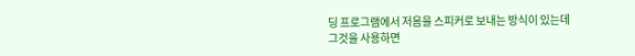딩 프로그램에서 저음을 스피커로 보내는 방식이 있는데
그것을 사용하면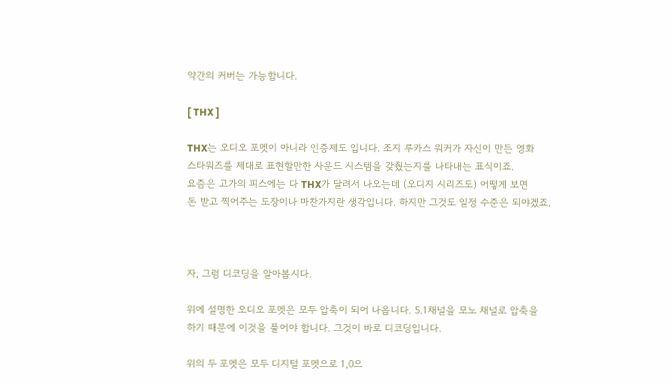약간의 커버는 가능합니다.

[ THX ]

THX는 오디오 포멧이 아니라 인증제도 입니다. 조지 루카스 워커가 자신이 만든 영화
스타워즈를 제대로 표현할만한 사운드 시스템을 갖췄는지를 나타내는 표식이죠.
요즘은 고가의 피스에는 다 THX가 달려서 나오는데 (오디지 시리즈도) 어떻게 보면
돈 받고 찍어주는 도장이나 마찬가지란 생각입니다. 하지만 그것도 일정 수준은 되야겠죠.



자, 그럼 디코딩을 알아봅시다.

위에 설명한 오디오 포멧은 모두 압축이 되어 나옵니다. 5.1채널을 모노 채널로 압축을
하기 때문에 이것을 풀어야 합니다. 그것이 바로 디코딩입니다.

위의 두 포멧은 모두 디지털 포멧으로 1,0으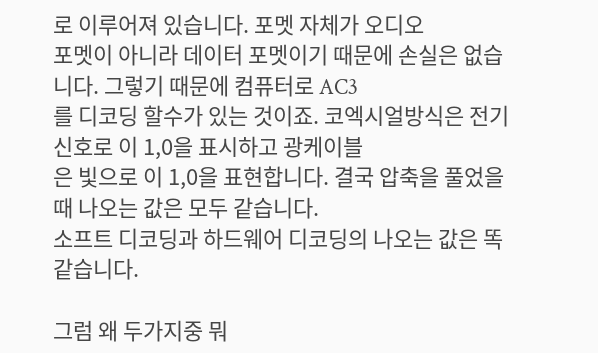로 이루어져 있습니다. 포멧 자체가 오디오
포멧이 아니라 데이터 포멧이기 때문에 손실은 없습니다. 그렇기 때문에 컴퓨터로 AC3
를 디코딩 할수가 있는 것이죠. 코엑시얼방식은 전기 신호로 이 1,0을 표시하고 광케이블
은 빛으로 이 1,0을 표현합니다. 결국 압축을 풀었을때 나오는 값은 모두 같습니다.
소프트 디코딩과 하드웨어 디코딩의 나오는 값은 똑같습니다.

그럼 왜 두가지중 뭐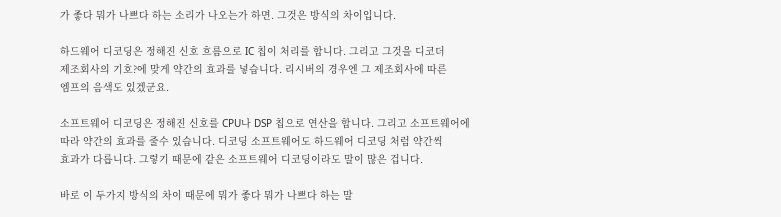가 좋다 뭐가 나쁘다 하는 소리가 나오는가 하면. 그것은 방식의 차이입니다.

하드웨어 디코딩은 정해진 신호 흐름으로 IC 칩이 처리를 합니다. 그리고 그것을 디코더
제조회사의 기호?에 맞게 약간의 효과를 넣습니다. 리시버의 경우엔 그 제조회사에 따른
엠프의 음색도 있겠군요.

소프트웨어 디코딩은 정해진 신호를 CPU나 DSP 칩으로 연산을 합니다. 그리고 소프트웨어에
따라 약간의 효과를 줄수 있습니다. 디코딩 소프트웨어도 하드웨어 디코딩 처럼 약간씩
효과가 다릅니다. 그렇기 때문에 같은 소프트웨어 디코딩이라도 말이 많은 겁니다.

바로 이 두가지 방식의 차이 때문에 뭐가 좋다 뭐가 나쁘다 하는 말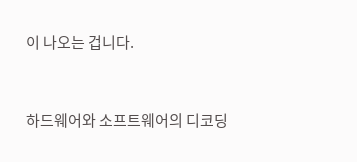이 나오는 겁니다.


하드웨어와 소프트웨어의 디코딩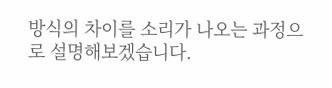방식의 차이를 소리가 나오는 과정으로 설명해보겠습니다.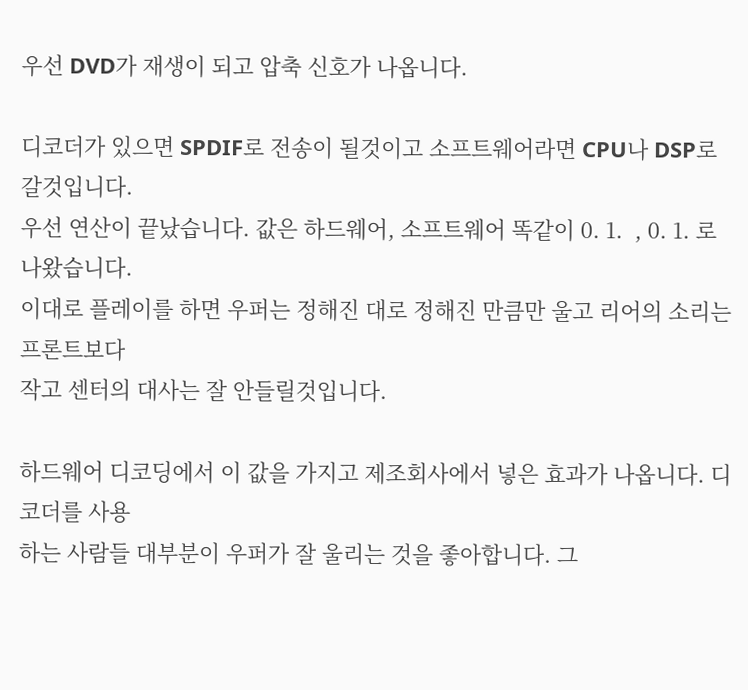우선 DVD가 재생이 되고 압축 신호가 나옵니다.

디코더가 있으면 SPDIF로 전송이 될것이고 소프트웨어라면 CPU나 DSP로 갈것입니다.
우선 연산이 끝났습니다. 값은 하드웨어, 소프트웨어 똑같이 0. 1.  , 0. 1. 로 나왔습니다.
이대로 플레이를 하면 우퍼는 정해진 대로 정해진 만큼만 울고 리어의 소리는 프론트보다
작고 센터의 대사는 잘 안들릴것입니다.

하드웨어 디코딩에서 이 값을 가지고 제조회사에서 넣은 효과가 나옵니다. 디코더를 사용
하는 사람들 대부분이 우퍼가 잘 울리는 것을 좋아합니다. 그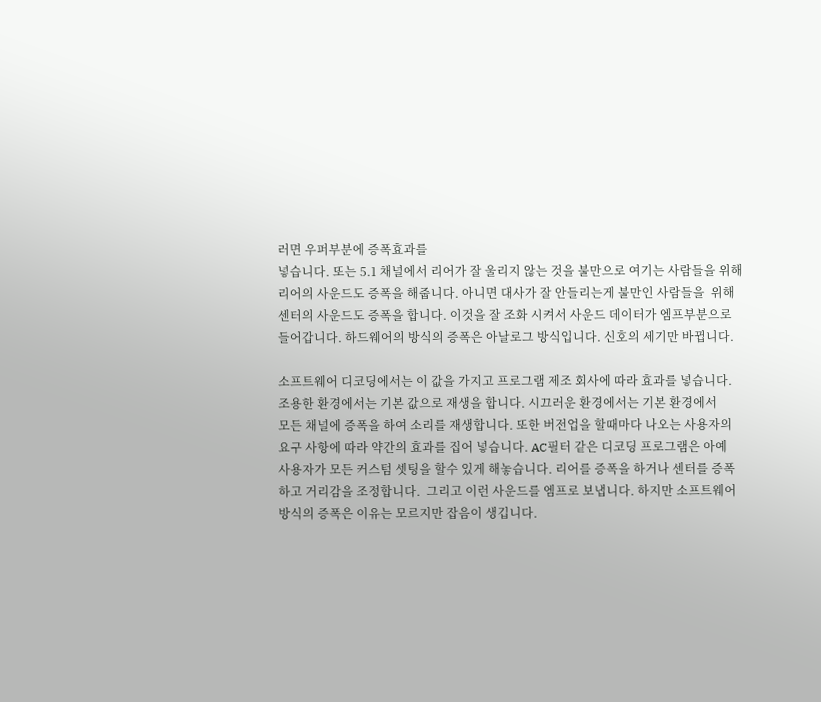러면 우퍼부분에 증폭효과를
넣습니다. 또는 5.1 채널에서 리어가 잘 울리지 않는 것을 불만으로 여기는 사람들을 위해
리어의 사운드도 증폭을 해줍니다. 아니면 대사가 잘 안들리는게 불만인 사람들을  위해
센터의 사운드도 증폭을 합니다. 이것을 잘 조화 시켜서 사운드 데이터가 엠프부분으로
들어갑니다. 하드웨어의 방식의 증폭은 아날로그 방식입니다. 신호의 세기만 바뀝니다.

소프트웨어 디코딩에서는 이 값을 가지고 프로그램 제조 회사에 따라 효과를 넣습니다.
조용한 환경에서는 기본 값으로 재생을 합니다. 시끄러운 환경에서는 기본 환경에서
모든 채널에 증폭을 하여 소리를 재생합니다. 또한 버전업을 할때마다 나오는 사용자의
요구 사항에 따라 약간의 효과를 집어 넣습니다. AC필터 같은 디코딩 프로그램은 아예
사용자가 모든 커스텀 셋팅을 할수 있게 해놓습니다. 리어를 증폭을 하거나 센터를 증폭
하고 거리감을 조정합니다.  그리고 이런 사운드를 엠프로 보냅니다. 하지만 소프트웨어
방식의 증폭은 이유는 모르지만 잡음이 생깁니다.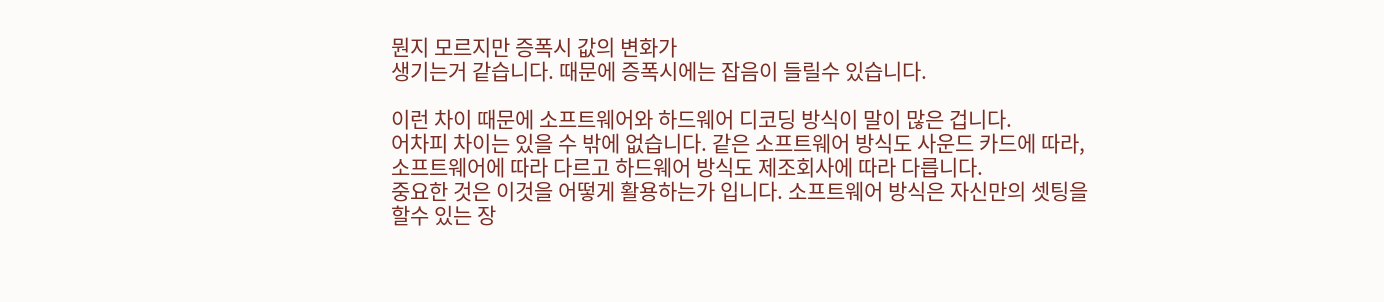뭔지 모르지만 증폭시 값의 변화가
생기는거 같습니다. 때문에 증폭시에는 잡음이 들릴수 있습니다.

이런 차이 때문에 소프트웨어와 하드웨어 디코딩 방식이 말이 많은 겁니다.
어차피 차이는 있을 수 밖에 없습니다. 같은 소프트웨어 방식도 사운드 카드에 따라,
소프트웨어에 따라 다르고 하드웨어 방식도 제조회사에 따라 다릅니다.
중요한 것은 이것을 어떻게 활용하는가 입니다. 소프트웨어 방식은 자신만의 셋팅을
할수 있는 장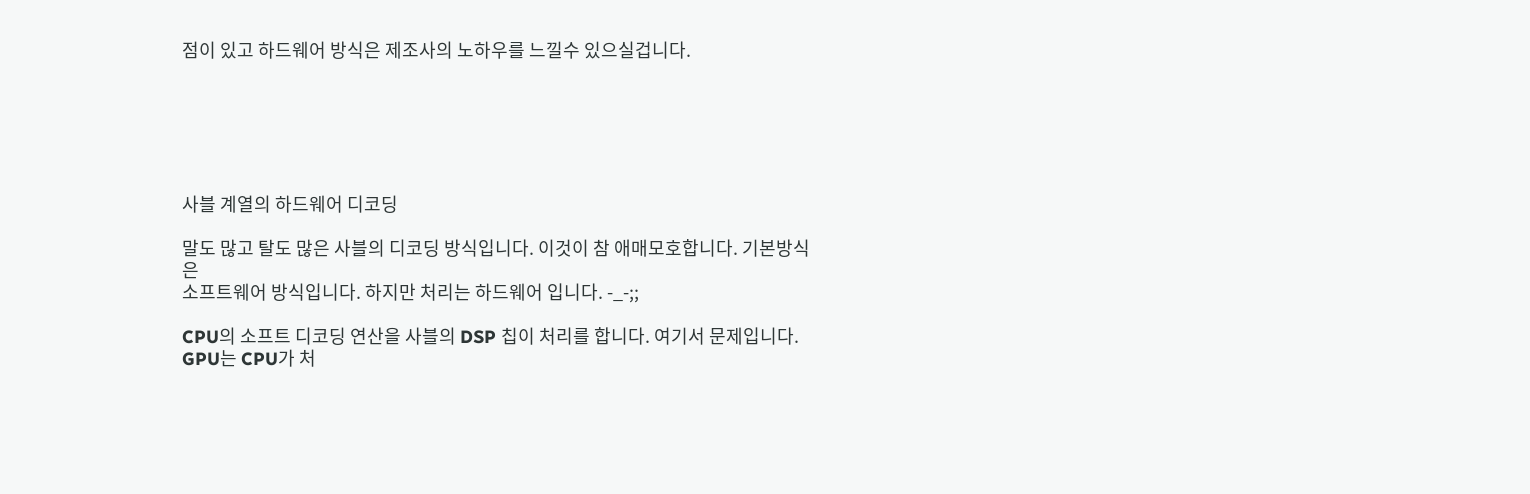점이 있고 하드웨어 방식은 제조사의 노하우를 느낄수 있으실겁니다.






사블 계열의 하드웨어 디코딩

말도 많고 탈도 많은 사블의 디코딩 방식입니다. 이것이 참 애매모호합니다. 기본방식은
소프트웨어 방식입니다. 하지만 처리는 하드웨어 입니다. -_-;;

CPU의 소프트 디코딩 연산을 사블의 DSP 칩이 처리를 합니다. 여기서 문제입니다.
GPU는 CPU가 처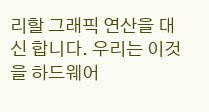리할 그래픽 연산을 대신 합니다. 우리는 이것을 하드웨어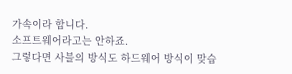가속이라 합니다.
소프트웨어라고는 안하죠.
그렇다면 사블의 방식도 하드웨어 방식이 맞습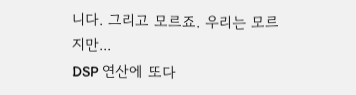니다. 그리고 모르죠. 우리는 모르지만...
DSP 연산에 또다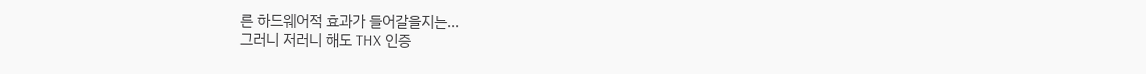른 하드웨어적 효과가 들어갈을지는...
그러니 저러니 해도 THX 인증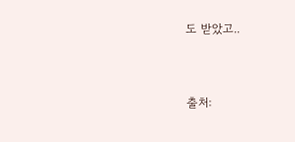도 받았고..



출처: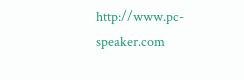http://www.pc-speaker.com